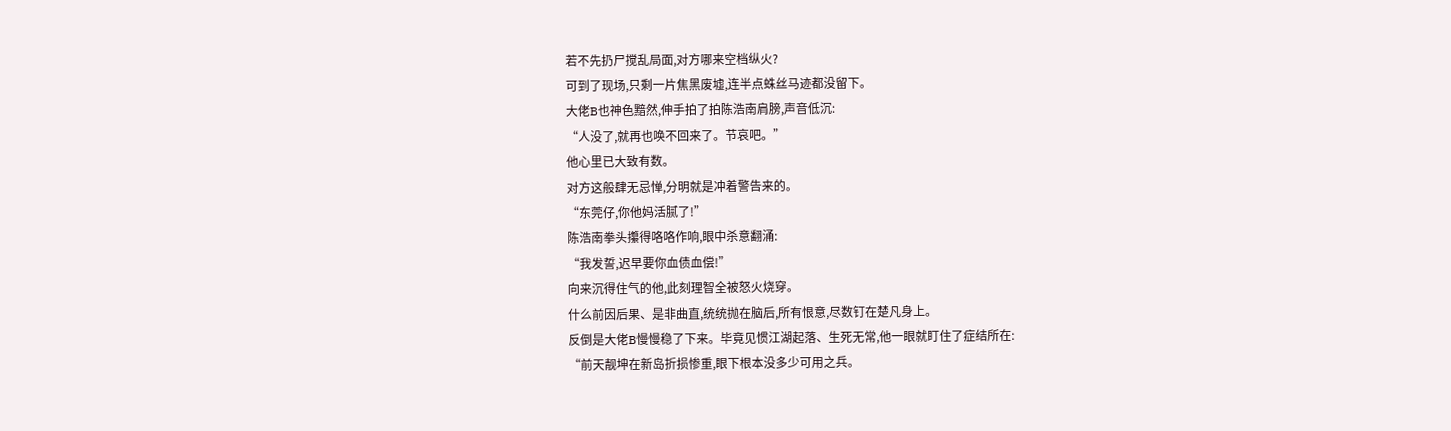若不先扔尸搅乱局面,对方哪来空档纵火?
可到了现场,只剩一片焦黑废墟,连半点蛛丝马迹都没留下。
大佬B也神色黯然,伸手拍了拍陈浩南肩膀,声音低沉:
“人没了,就再也唤不回来了。节哀吧。”
他心里已大致有数。
对方这般肆无忌惮,分明就是冲着警告来的。
“东莞仔,你他妈活腻了!”
陈浩南拳头攥得咯咯作响,眼中杀意翻涌:
“我发誓,迟早要你血债血偿!”
向来沉得住气的他,此刻理智全被怒火烧穿。
什么前因后果、是非曲直,统统抛在脑后,所有恨意,尽数钉在楚凡身上。
反倒是大佬B慢慢稳了下来。毕竟见惯江湖起落、生死无常,他一眼就盯住了症结所在:
“前天靓坤在新岛折损惨重,眼下根本没多少可用之兵。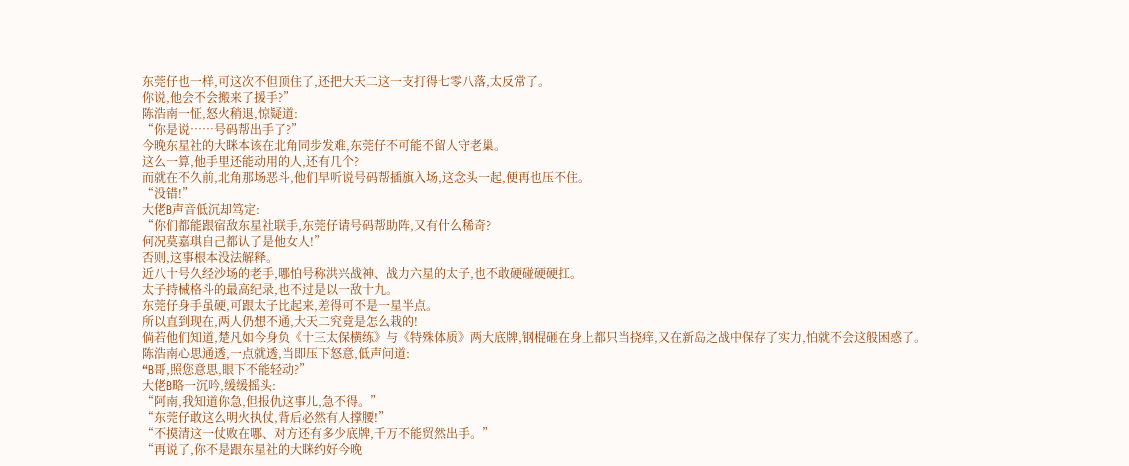东莞仔也一样,可这次不但顶住了,还把大天二这一支打得七零八落,太反常了。
你说,他会不会搬来了援手?”
陈浩南一怔,怒火稍退,惊疑道:
“你是说……号码帮出手了?”
今晚东星社的大眯本该在北角同步发难,东莞仔不可能不留人守老巢。
这么一算,他手里还能动用的人,还有几个?
而就在不久前,北角那场恶斗,他们早听说号码帮插旗入场,这念头一起,便再也压不住。
“没错!”
大佬B声音低沉却笃定:
“你们都能跟宿敌东星社联手,东莞仔请号码帮助阵,又有什么稀奇?
何况莫嘉琪自己都认了是他女人!”
否则,这事根本没法解释。
近八十号久经沙场的老手,哪怕号称洪兴战神、战力六星的太子,也不敢硬碰硬硬扛。
太子持械格斗的最高纪录,也不过是以一敌十九。
东莞仔身手虽硬,可跟太子比起来,差得可不是一星半点。
所以直到现在,两人仍想不通,大天二究竟是怎么栽的!
倘若他们知道,楚凡如今身负《十三太保横练》与《特殊体质》两大底牌,钢棍砸在身上都只当挠痒,又在新岛之战中保存了实力,怕就不会这般困惑了。
陈浩南心思通透,一点就透,当即压下怒意,低声问道:
“B哥,照您意思,眼下不能轻动?”
大佬B略一沉吟,缓缓摇头:
“阿南,我知道你急,但报仇这事儿,急不得。”
“东莞仔敢这么明火执仗,背后必然有人撑腰!”
“不摸清这一仗败在哪、对方还有多少底牌,千万不能贸然出手。”
“再说了,你不是跟东星社的大眯约好今晚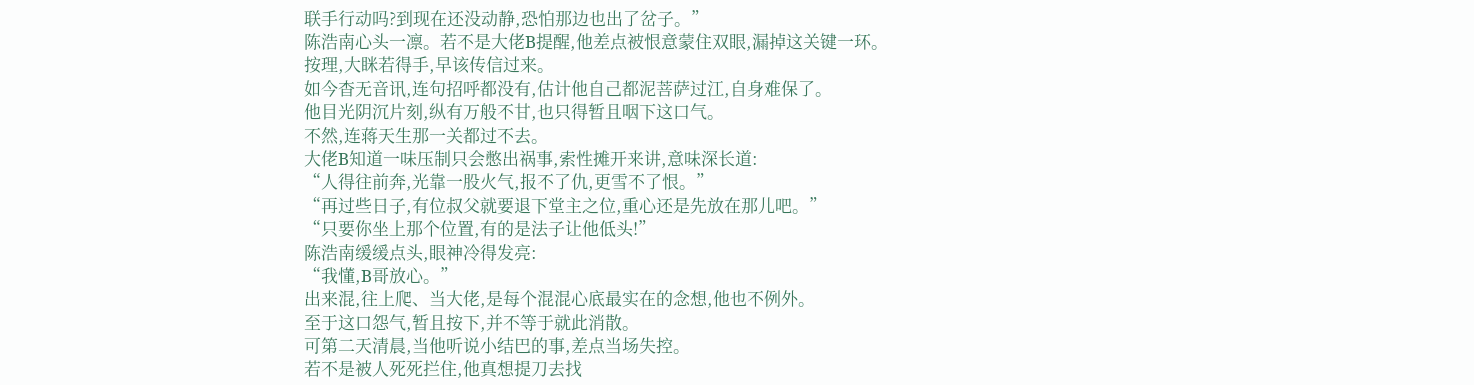联手行动吗?到现在还没动静,恐怕那边也出了岔子。”
陈浩南心头一凛。若不是大佬B提醒,他差点被恨意蒙住双眼,漏掉这关键一环。
按理,大眯若得手,早该传信过来。
如今杳无音讯,连句招呼都没有,估计他自己都泥菩萨过江,自身难保了。
他目光阴沉片刻,纵有万般不甘,也只得暂且咽下这口气。
不然,连蒋天生那一关都过不去。
大佬B知道一味压制只会憋出祸事,索性摊开来讲,意味深长道:
“人得往前奔,光靠一股火气,报不了仇,更雪不了恨。”
“再过些日子,有位叔父就要退下堂主之位,重心还是先放在那儿吧。”
“只要你坐上那个位置,有的是法子让他低头!”
陈浩南缓缓点头,眼神冷得发亮:
“我懂,B哥放心。”
出来混,往上爬、当大佬,是每个混混心底最实在的念想,他也不例外。
至于这口怨气,暂且按下,并不等于就此消散。
可第二天清晨,当他听说小结巴的事,差点当场失控。
若不是被人死死拦住,他真想提刀去找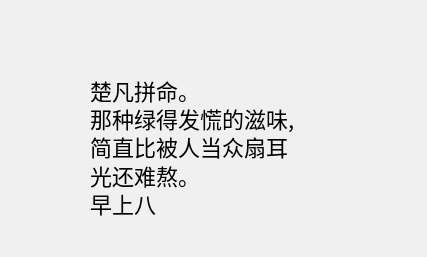楚凡拼命。
那种绿得发慌的滋味,简直比被人当众扇耳光还难熬。
早上八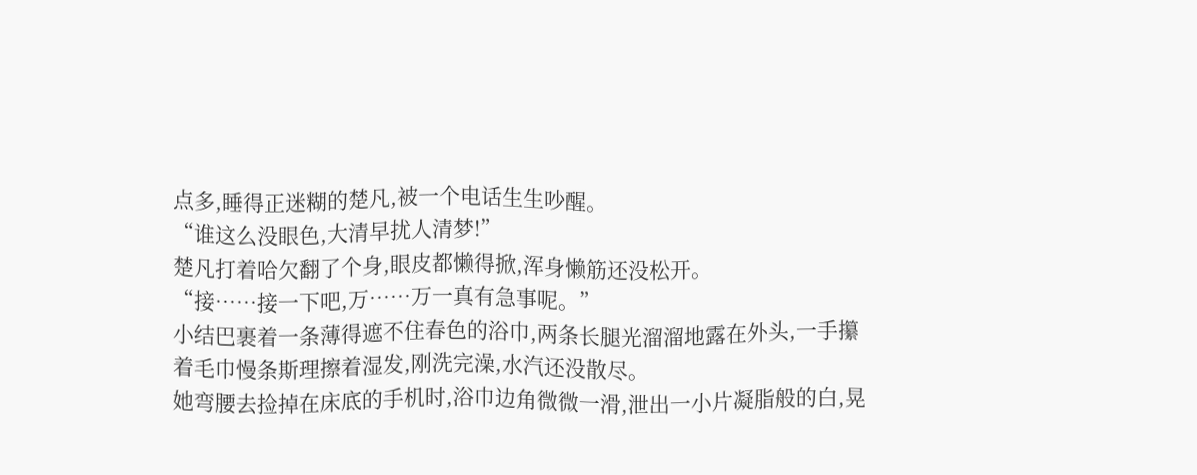点多,睡得正迷糊的楚凡,被一个电话生生吵醒。
“谁这么没眼色,大清早扰人清梦!”
楚凡打着哈欠翻了个身,眼皮都懒得掀,浑身懒筋还没松开。
“接……接一下吧,万……万一真有急事呢。”
小结巴裹着一条薄得遮不住春色的浴巾,两条长腿光溜溜地露在外头,一手攥着毛巾慢条斯理擦着湿发,刚洗完澡,水汽还没散尽。
她弯腰去捡掉在床底的手机时,浴巾边角微微一滑,泄出一小片凝脂般的白,晃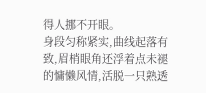得人挪不开眼。
身段匀称紧实,曲线起落有致,眉梢眼角还浮着点未褪的慵懒风情,活脱一只熟透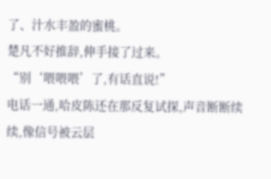了、汁水丰盈的蜜桃。
楚凡不好推辞,伸手接了过来。
“别‘喂喂喂’了,有话直说!”
电话一通,哈皮陈还在那反复试探,声音断断续续,像信号被云层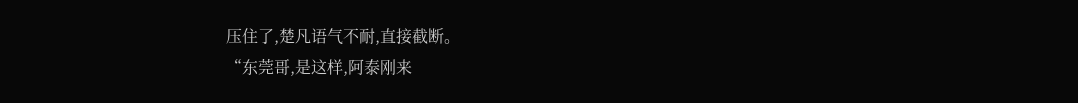压住了,楚凡语气不耐,直接截断。
“东莞哥,是这样,阿泰刚来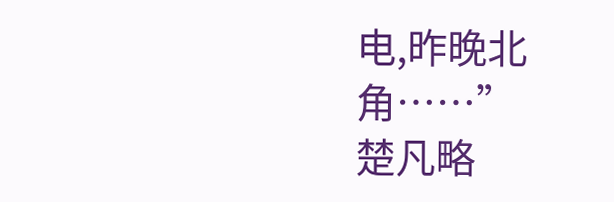电,昨晚北角……”
楚凡略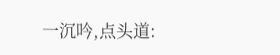一沉吟,点头道: